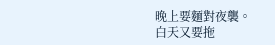晚上要麵對夜襲。
白天又要拖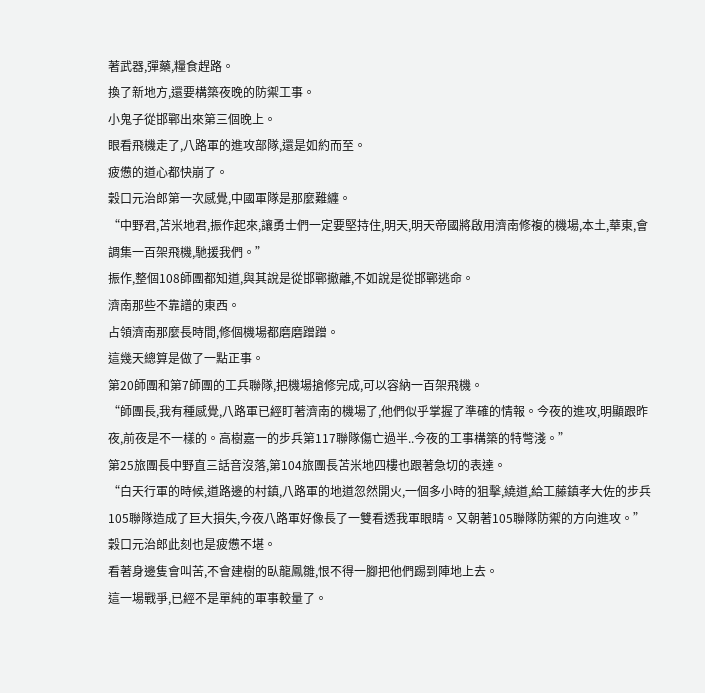著武器,彈藥,糧食趕路。
換了新地方,還要構築夜晚的防禦工事。
小鬼子從邯鄲出來第三個晚上。
眼看飛機走了,八路軍的進攻部隊,還是如約而至。
疲憊的道心都快崩了。
穀口元治郎第一次感覺,中國軍隊是那麼難纏。
“中野君,苫米地君,振作起來,讓勇士們一定要堅持住,明天,明天帝國將啟用濟南修複的機場,本土,華東,會調集一百架飛機,馳援我們。”
振作,整個108師團都知道,與其說是從邯鄲撤離,不如說是從邯鄲逃命。
濟南那些不靠譜的東西。
占領濟南那麼長時間,修個機場都磨磨蹭蹭。
這幾天總算是做了一點正事。
第20師團和第7師團的工兵聯隊,把機場搶修完成,可以容納一百架飛機。
“師團長,我有種感覺,八路軍已經盯著濟南的機場了,他們似乎掌握了準確的情報。今夜的進攻,明顯跟昨夜,前夜是不一樣的。高樹嘉一的步兵第117聯隊傷亡過半..今夜的工事構築的特彆淺。”
第25旅團長中野直三話音沒落,第104旅團長苫米地四樓也跟著急切的表達。
“白天行軍的時候,道路邊的村鎮,八路軍的地道忽然開火,一個多小時的狙擊,繞道,給工藤鎮孝大佐的步兵105聯隊造成了巨大損失,今夜八路軍好像長了一雙看透我軍眼睛。又朝著105聯隊防禦的方向進攻。”
穀口元治郎此刻也是疲憊不堪。
看著身邊隻會叫苦,不會建樹的臥龍鳳雛,恨不得一腳把他們踢到陣地上去。
這一場戰爭,已經不是單純的軍事較量了。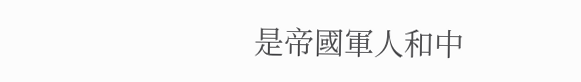是帝國軍人和中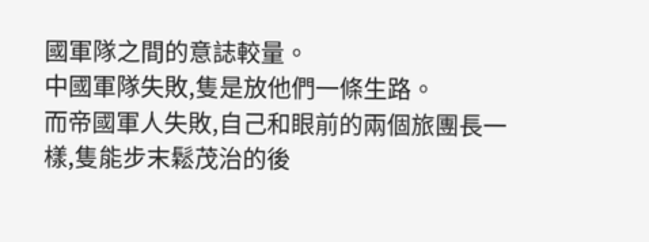國軍隊之間的意誌較量。
中國軍隊失敗,隻是放他們一條生路。
而帝國軍人失敗,自己和眼前的兩個旅團長一樣,隻能步末鬆茂治的後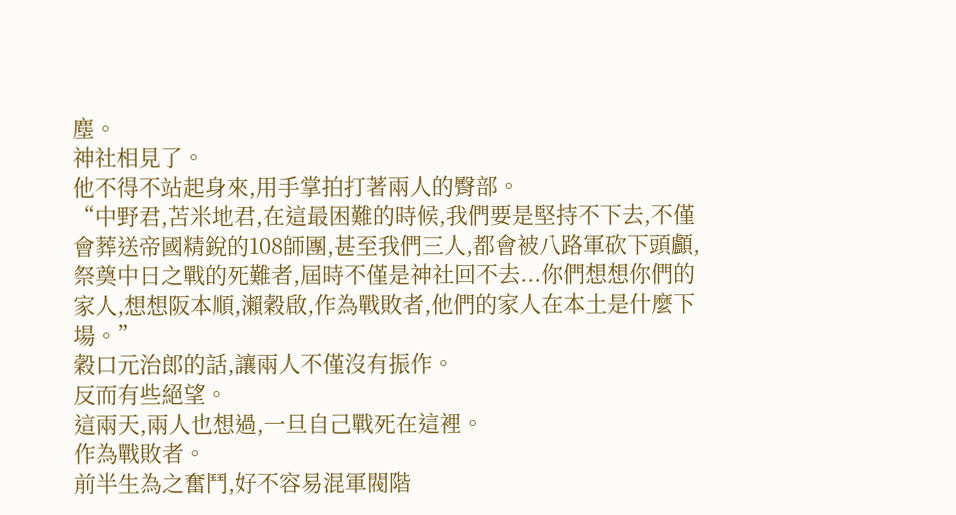塵。
神社相見了。
他不得不站起身來,用手掌拍打著兩人的臀部。
“中野君,苫米地君,在這最困難的時候,我們要是堅持不下去,不僅會葬送帝國精銳的108師團,甚至我們三人,都會被八路軍砍下頭顱,祭奠中日之戰的死難者,屆時不僅是神社回不去...你們想想你們的家人,想想阪本順,瀨穀啟,作為戰敗者,他們的家人在本土是什麼下場。”
穀口元治郎的話,讓兩人不僅沒有振作。
反而有些絕望。
這兩天,兩人也想過,一旦自己戰死在這裡。
作為戰敗者。
前半生為之奮鬥,好不容易混軍閥階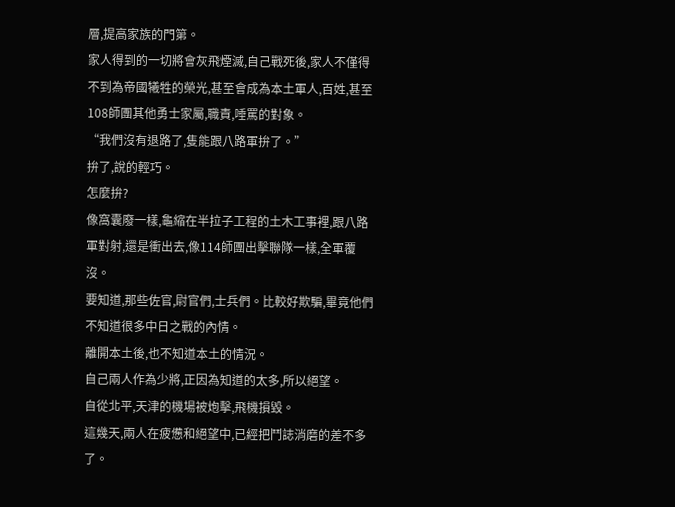層,提高家族的門第。
家人得到的一切將會灰飛煙滅,自己戰死後,家人不僅得不到為帝國犧牲的榮光,甚至會成為本土軍人,百姓,甚至108師團其他勇士家屬,職責,唾罵的對象。
“我們沒有退路了,隻能跟八路軍拚了。”
拚了,說的輕巧。
怎麼拚?
像窩囊廢一樣,龜縮在半拉子工程的土木工事裡,跟八路軍對射,還是衝出去,像114師團出擊聯隊一樣,全軍覆沒。
要知道,那些佐官,尉官們,士兵們。比較好欺騙,畢竟他們不知道很多中日之戰的內情。
離開本土後,也不知道本土的情況。
自己兩人作為少將,正因為知道的太多,所以絕望。
自從北平,天津的機場被炮擊,飛機損毀。
這幾天,兩人在疲憊和絕望中,已經把鬥誌消磨的差不多了。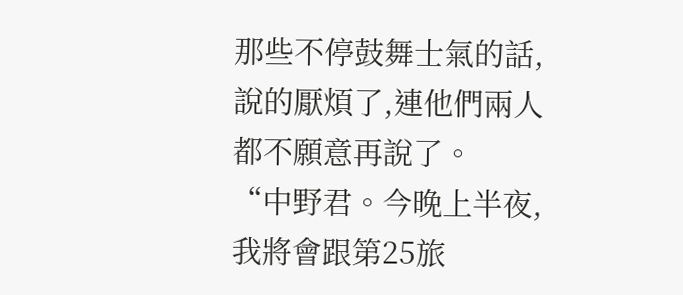那些不停鼓舞士氣的話,說的厭煩了,連他們兩人都不願意再說了。
“中野君。今晚上半夜,我將會跟第25旅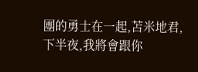團的勇士在一起,苫米地君,下半夜,我將會跟你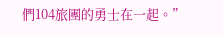們104旅團的勇士在一起。”